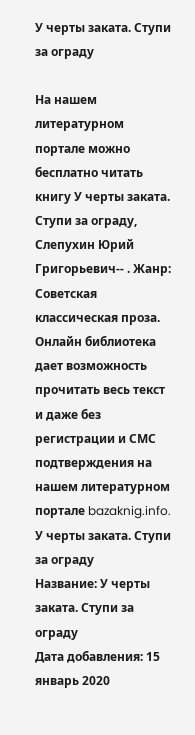У черты заката. Ступи за ограду

На нашем литературном портале можно бесплатно читать книгу У черты заката. Ступи за ограду, Слепухин Юрий Григорьевич-- . Жанр: Советская классическая проза. Онлайн библиотека дает возможность прочитать весь текст и даже без регистрации и СМС подтверждения на нашем литературном портале bazaknig.info.
У черты заката. Ступи за ограду
Название: У черты заката. Ступи за ограду
Дата добавления: 15 январь 2020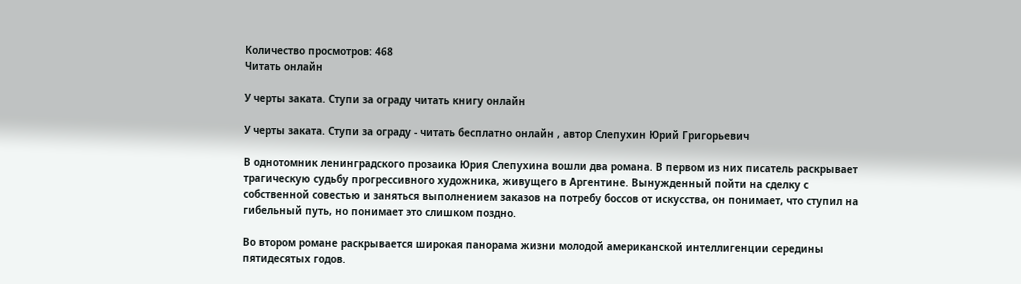Количество просмотров: 468
Читать онлайн

У черты заката. Ступи за ограду читать книгу онлайн

У черты заката. Ступи за ограду - читать бесплатно онлайн , автор Слепухин Юрий Григорьевич

В однотомник ленинградского прозаика Юрия Слепухина вошли два романа. В первом из них писатель раскрывает трагическую судьбу прогрессивного художника, живущего в Аргентине. Вынужденный пойти на сделку с собственной совестью и заняться выполнением заказов на потребу боссов от искусства, он понимает, что ступил на гибельный путь, но понимает это слишком поздно.

Во втором романе раскрывается широкая панорама жизни молодой американской интеллигенции середины пятидесятых годов.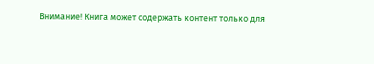Внимание! Книга может содержать контент только для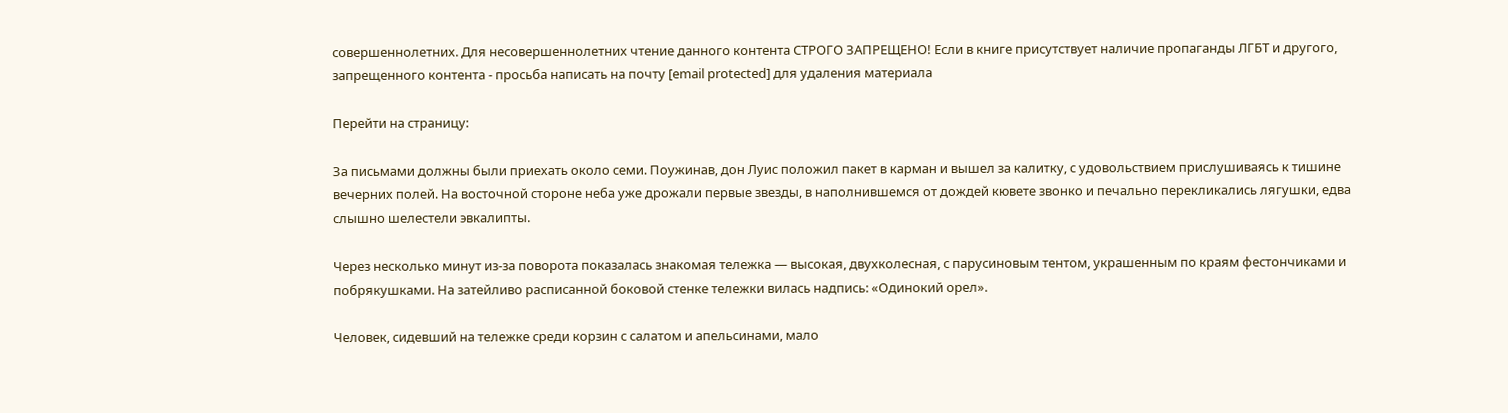совершеннолетних. Для несовершеннолетних чтение данного контента СТРОГО ЗАПРЕЩЕНО! Если в книге присутствует наличие пропаганды ЛГБТ и другого, запрещенного контента - просьба написать на почту [email protected] для удаления материала

Перейти на страницу:

За письмами должны были приехать около семи. Поужинав, дон Луис положил пакет в карман и вышел за калитку, с удовольствием прислушиваясь к тишине вечерних полей. На восточной стороне неба уже дрожали первые звезды, в наполнившемся от дождей кювете звонко и печально перекликались лягушки, едва слышно шелестели эвкалипты.

Через несколько минут из-за поворота показалась знакомая тележка — высокая, двухколесная, с парусиновым тентом, украшенным по краям фестончиками и побрякушками. На затейливо расписанной боковой стенке тележки вилась надпись: «Одинокий орел».

Человек, сидевший на тележке среди корзин с салатом и апельсинами, мало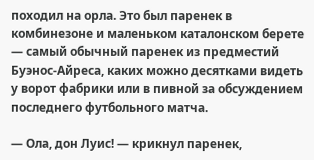походил на орла. Это был паренек в комбинезоне и маленьком каталонском берете — самый обычный паренек из предместий Буэнос-Айреса, каких можно десятками видеть у ворот фабрики или в пивной за обсуждением последнего футбольного матча.

— Ола, дон Луис! — крикнул паренек,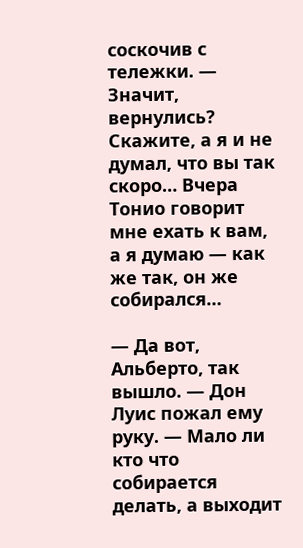соскочив с тележки. — Значит, вернулись? Скажите, а я и не думал, что вы так скоро… Вчера Тонио говорит мне ехать к вам, а я думаю — как же так, он же собирался…

— Да вот, Альберто, так вышло. — Дон Луис пожал ему руку. — Мало ли кто что собирается делать, а выходит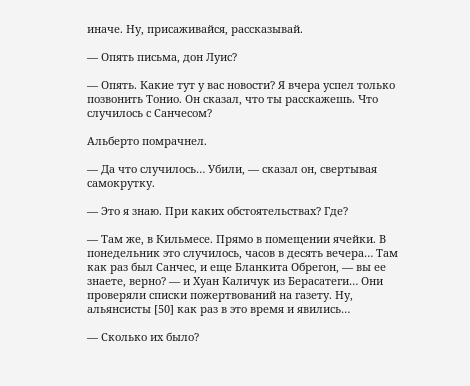иначе. Ну, присаживайся, рассказывай.

— Опять письма, дон Луис?

— Опять. Какие тут у вас новости? Я вчера успел только позвонить Тонио. Он сказал, что ты расскажешь. Что случилось с Санчесом?

Альберто помрачнел.

— Да что случилось… Убили, — сказал он, свертывая самокрутку.

— Это я знаю. При каких обстоятельствах? Где?

— Там же, в Кильмесе. Прямо в помещении ячейки. В понедельник это случилось, часов в десять вечера… Там как раз был Санчес, и еще Бланкита Обрегон, — вы ее знаете, верно? — и Хуан Каличук из Берасатеги… Они проверяли списки пожертвований на газету. Ну, альянсисты [50] как раз в это время и явились…

— Сколько их было?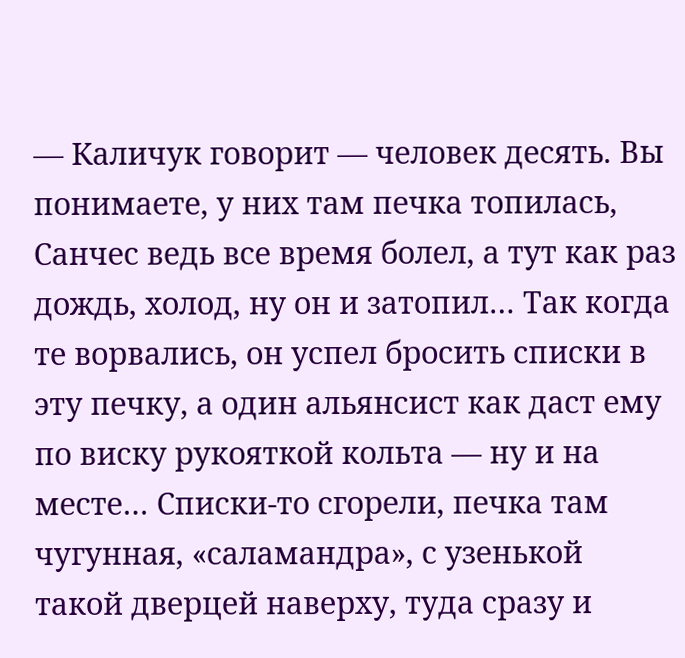— Каличук говорит — человек десять. Вы понимаете, у них там печка топилась, Санчес ведь все время болел, а тут как раз дождь, холод, ну он и затопил… Так когда те ворвались, он успел бросить списки в эту печку, а один альянсист как даст ему по виску рукояткой кольта — ну и на месте… Списки-то сгорели, печка там чугунная, «саламандра», с узенькой такой дверцей наверху, туда сразу и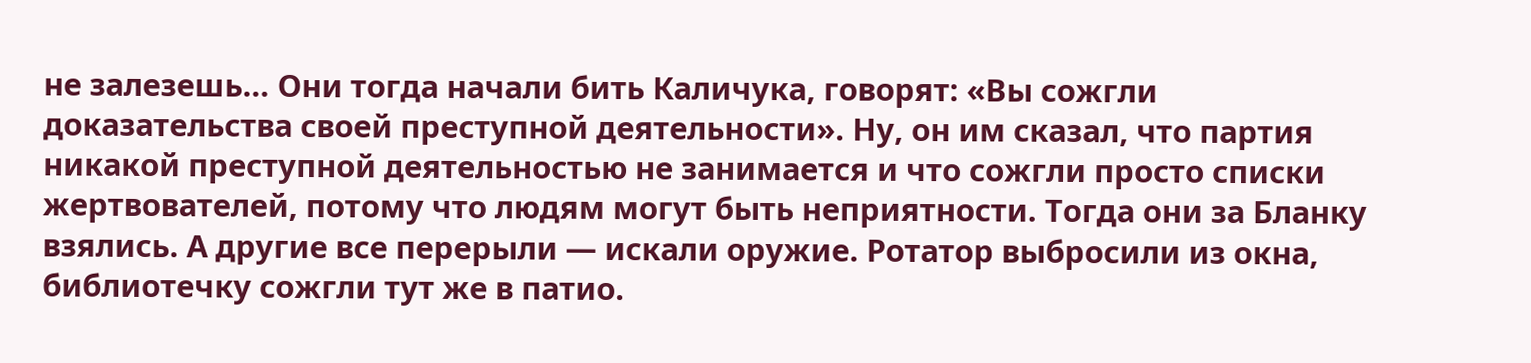не залезешь… Они тогда начали бить Каличука, говорят: «Вы сожгли доказательства своей преступной деятельности». Ну, он им сказал, что партия никакой преступной деятельностью не занимается и что сожгли просто списки жертвователей, потому что людям могут быть неприятности. Тогда они за Бланку взялись. А другие все перерыли — искали оружие. Ротатор выбросили из окна, библиотечку сожгли тут же в патио.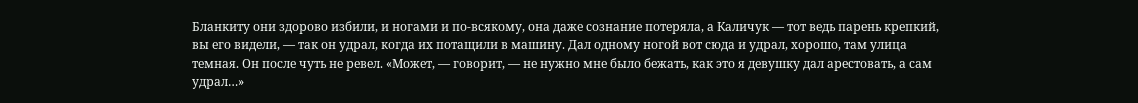Бланкиту они здорово избили, и ногами и по-всякому, она даже сознание потеряла, а Каличук — тот ведь парень крепкий, вы его видели, — так он удрал, когда их потащили в машину. Дал одному ногой вот сюда и удрал, хорошо, там улица темная. Он после чуть не ревел. «Может, — говорит, — не нужно мне было бежать, как это я девушку дал арестовать, а сам удрал…»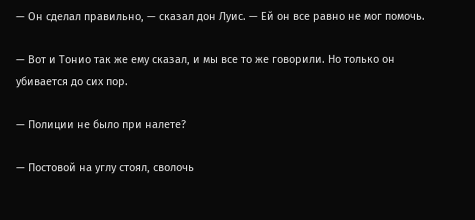— Он сделал правильно, — сказал дон Луис. — Ей он все равно не мог помочь.

— Вот и Тонио так же ему сказал, и мы все то же говорили. Но только он убивается до сих пор.

— Полиции не было при налете?

— Постовой на углу стоял, сволочь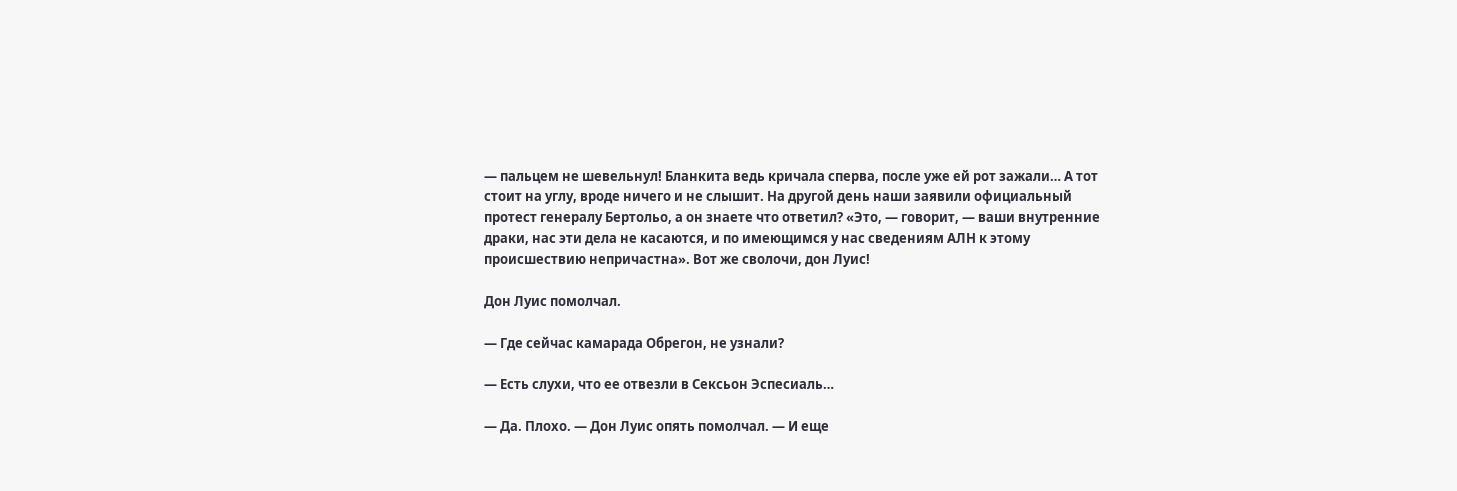— пальцем не шевельнул! Бланкита ведь кричала сперва, после уже ей рот зажали… А тот стоит на углу, вроде ничего и не слышит. На другой день наши заявили официальный протест генералу Бертольо, а он знаете что ответил? «Это, — говорит, — ваши внутренние драки, нас эти дела не касаются, и по имеющимся у нас сведениям АЛН к этому происшествию непричастна». Вот же сволочи, дон Луис!

Дон Луис помолчал.

— Где сейчас камарада Обрегон, не узнали?

— Есть слухи, что ее отвезли в Сексьон Эспесиаль…

— Да. Плохо. — Дон Луис опять помолчал. — И еще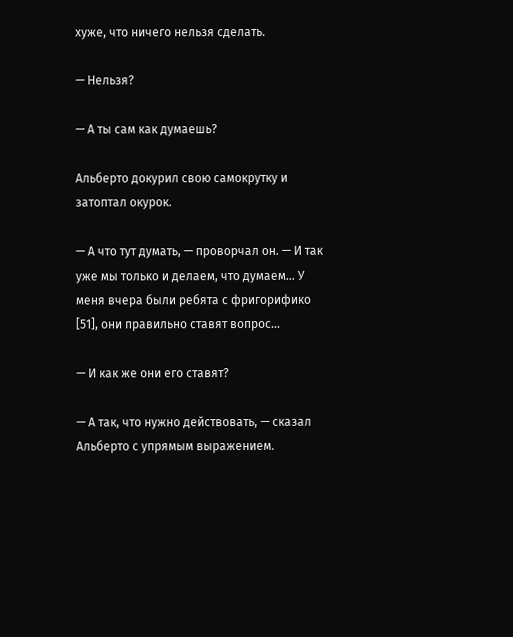хуже, что ничего нельзя сделать.

— Нельзя?

— А ты сам как думаешь?

Альберто докурил свою самокрутку и затоптал окурок.

— А что тут думать, — проворчал он. — И так уже мы только и делаем, что думаем… У меня вчера были ребята с фригорифико [51], они правильно ставят вопрос…

— И как же они его ставят?

— А так, что нужно действовать, — сказал Альберто с упрямым выражением.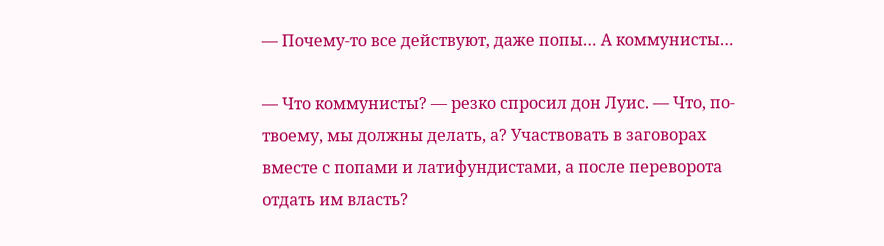— Почему-то все действуют, даже попы… А коммунисты…

— Что коммунисты? — резко спросил дон Луис. — Что, по-твоему, мы должны делать, а? Участвовать в заговорах вместе с попами и латифундистами, а после переворота отдать им власть?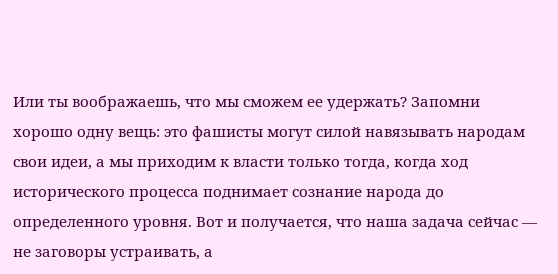Или ты воображаешь, что мы сможем ее удержать? Запомни хорошо одну вещь: это фашисты могут силой навязывать народам свои идеи, а мы приходим к власти только тогда, когда ход исторического процесса поднимает сознание народа до определенного уровня. Вот и получается, что наша задача сейчас — не заговоры устраивать, а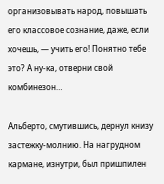организовывать народ, повышать его классовое сознание, даже, если хочешь, — учить его! Понятно тебе это? А ну-ка, отверни свой комбинезон…

Альберто, смутившись, дернул книзу застежку-молнию. На нагрудном кармане, изнутри, был пришпилен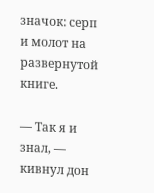значок: серп и молот на развернутой книге.

— Так я и знал, — кивнул дон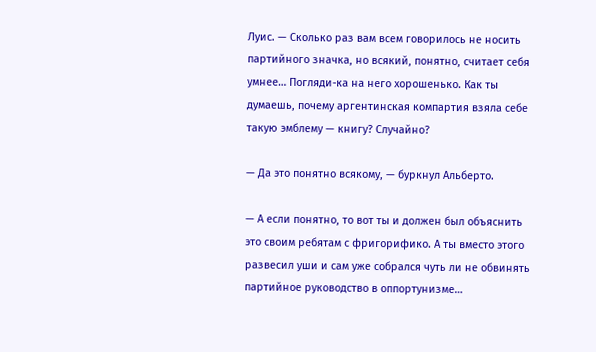Луис. — Сколько раз вам всем говорилось не носить партийного значка, но всякий, понятно, считает себя умнее… Погляди-ка на него хорошенько. Как ты думаешь, почему аргентинская компартия взяла себе такую эмблему — книгу? Случайно?

— Да это понятно всякому, — буркнул Альберто.

— А если понятно, то вот ты и должен был объяснить это своим ребятам с фригорифико. А ты вместо этого развесил уши и сам уже собрался чуть ли не обвинять партийное руководство в оппортунизме…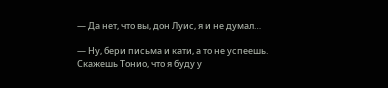— Да нет, что вы, дон Луис, я и не думал…

— Ну, бери письма и кати, а то не успеешь. Скажешь Тонио, что я буду у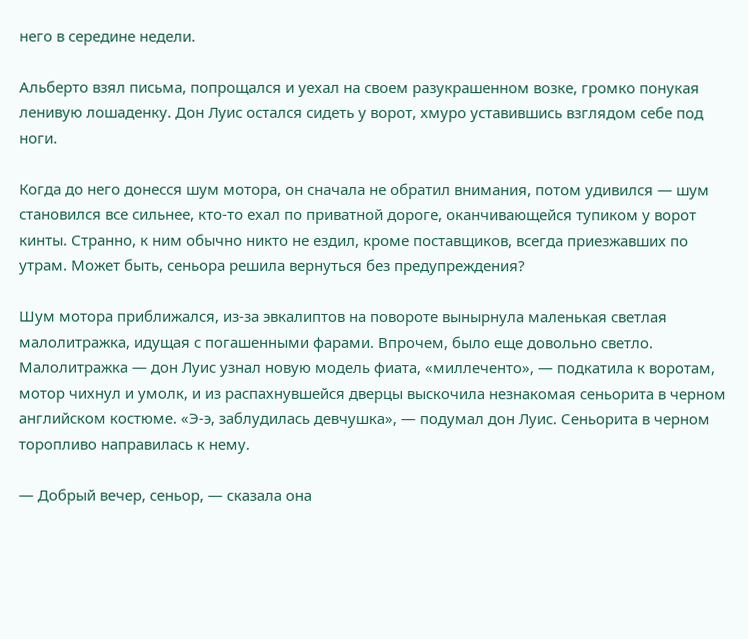него в середине недели.

Альберто взял письма, попрощался и уехал на своем разукрашенном возке, громко понукая ленивую лошаденку. Дон Луис остался сидеть у ворот, хмуро уставившись взглядом себе под ноги.

Когда до него донесся шум мотора, он сначала не обратил внимания, потом удивился — шум становился все сильнее, кто-то ехал по приватной дороге, оканчивающейся тупиком у ворот кинты. Странно, к ним обычно никто не ездил, кроме поставщиков, всегда приезжавших по утрам. Может быть, сеньора решила вернуться без предупреждения?

Шум мотора приближался, из-за эвкалиптов на повороте вынырнула маленькая светлая малолитражка, идущая с погашенными фарами. Впрочем, было еще довольно светло. Малолитражка — дон Луис узнал новую модель фиата, «миллеченто», — подкатила к воротам, мотор чихнул и умолк, и из распахнувшейся дверцы выскочила незнакомая сеньорита в черном английском костюме. «Э-э, заблудилась девчушка», — подумал дон Луис. Сеньорита в черном торопливо направилась к нему.

— Добрый вечер, сеньор, — сказала она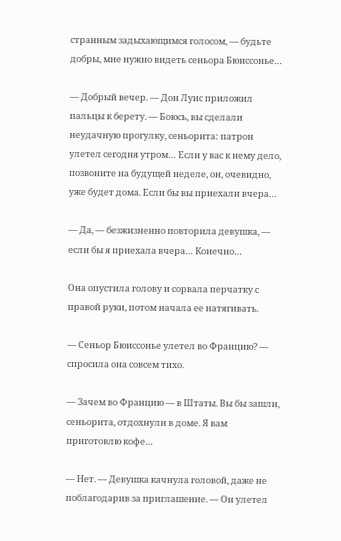странным задыхающимся голосом, — будьте добры, мне нужно видеть сеньора Бюиссонье…

— Добрый вечер. — Дон Луис приложил пальцы к берету. — Боюсь, вы сделали неудачную прогулку, сеньорита: патрон улетел сегодня утром… Если у вас к нему дело, позвоните на будущей неделе, он, очевидно, уже будет дома. Если бы вы приехали вчера…

— Да, — безжизненно повторила девушка, — если бы я приехала вчера… Конечно…

Она опустила голову и сорвала перчатку с правой руки, потом начала ее натягивать.

— Сеньор Бюиссонье улетел во Францию? — спросила она совсем тихо.

— Зачем во Францию — в Штаты. Вы бы зашли, сеньорита, отдохнули в доме. Я вам приготовлю кофе…

— Нет. — Девушка качнула головой, даже не поблагодарив за приглашение. — Он улетел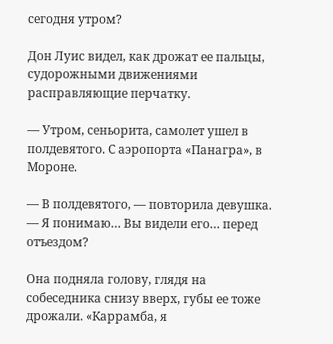сегодня утром?

Дон Луис видел, как дрожат ее пальцы, судорожными движениями расправляющие перчатку.

— Утром, сеньорита, самолет ушел в полдевятого. С аэропорта «Панагра», в Мороне.

— В полдевятого, — повторила девушка. — Я понимаю… Вы видели его… перед отъездом?

Она подняла голову, глядя на собеседника снизу вверх, губы ее тоже дрожали. «Каррамба, я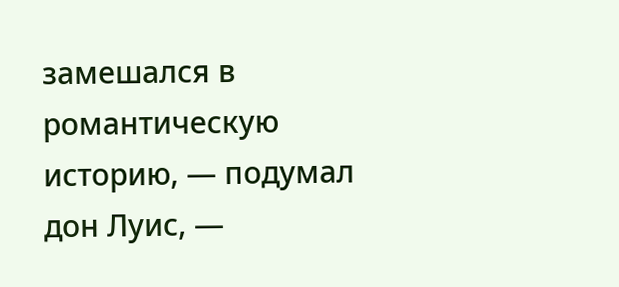замешался в романтическую историю, — подумал дон Луис, —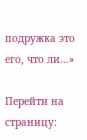подружка это его, что ли…»

Перейти на страницу: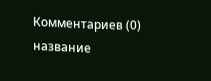Комментариев (0)
название